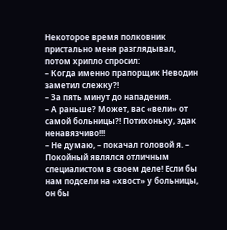Некоторое время полковник пристально меня разглядывал, потом хрипло спросил:
– Когда именно прапорщик Неводин заметил слежку?!
– За пять минут до нападения.
– А раньше? Может, вас «вели» от самой больницы?! Потихоньку, эдак ненавязчиво!!!
– Не думаю, – покачал головой я. – Покойный являлся отличным специалистом в своем деле! Если бы нам подсели на «хвост» у больницы, он бы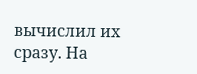вычислил их сразу. На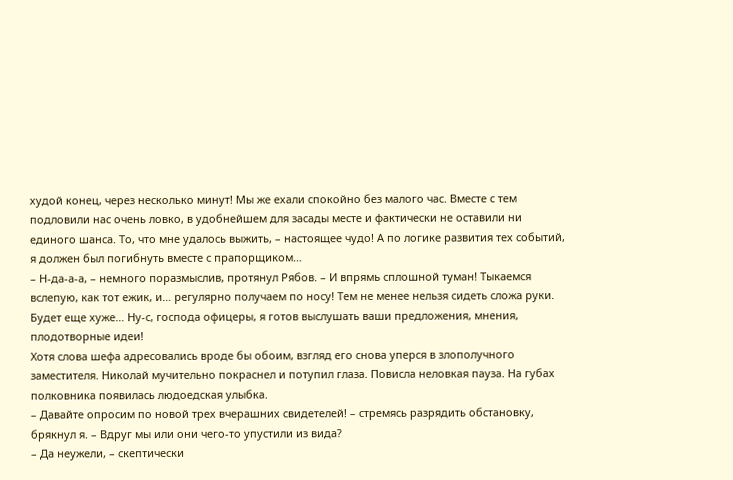худой конец, через несколько минут! Мы же ехали спокойно без малого час. Вместе с тем подловили нас очень ловко, в удобнейшем для засады месте и фактически не оставили ни единого шанса. То, что мне удалось выжить, – настоящее чудо! А по логике развития тех событий, я должен был погибнуть вместе с прапорщиком…
– Н-да-а-а, – немного поразмыслив, протянул Рябов. – И впрямь сплошной туман! Тыкаемся вслепую, как тот ежик, и… регулярно получаем по носу! Тем не менее нельзя сидеть сложа руки. Будет еще хуже… Ну-с, господа офицеры, я готов выслушать ваши предложения, мнения, плодотворные идеи!
Хотя слова шефа адресовались вроде бы обоим, взгляд его снова уперся в злополучного заместителя. Николай мучительно покраснел и потупил глаза. Повисла неловкая пауза. На губах полковника появилась людоедская улыбка.
– Давайте опросим по новой трех вчерашних свидетелей! – стремясь разрядить обстановку, брякнул я. – Вдруг мы или они чего-то упустили из вида?
– Да неужели, – скептически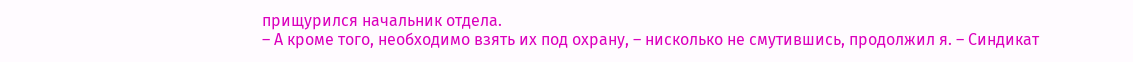прищурился начальник отдела.
– А кроме того, необходимо взять их под охрану, – нисколько не смутившись, продолжил я. – Синдикат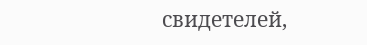свидетелей,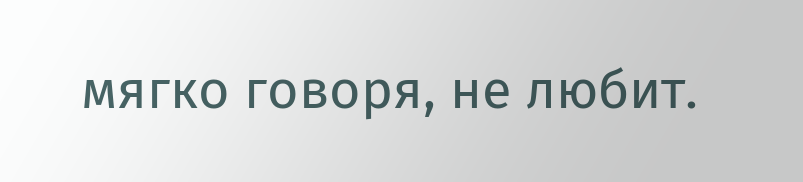мягко говоря, не любит.